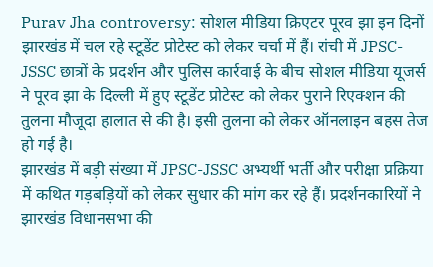Purav Jha controversy: सोशल मीडिया क्रिएटर पूरव झा इन दिनों झारखंड में चल रहे स्टूडेंट प्रोटेस्ट को लेकर चर्चा में हैं। रांची में JPSC-JSSC छात्रों के प्रदर्शन और पुलिस कार्रवाई के बीच सोशल मीडिया यूजर्स ने पूरव झा के दिल्ली में हुए स्टूडेंट प्रोटेस्ट को लेकर पुराने रिएक्शन की तुलना मौजूदा हालात से की है। इसी तुलना को लेकर ऑनलाइन बहस तेज हो गई है।
झारखंड में बड़ी संख्या में JPSC-JSSC अभ्यर्थी भर्ती और परीक्षा प्रक्रिया में कथित गड़बड़ियों को लेकर सुधार की मांग कर रहे हैं। प्रदर्शनकारियों ने झारखंड विधानसभा की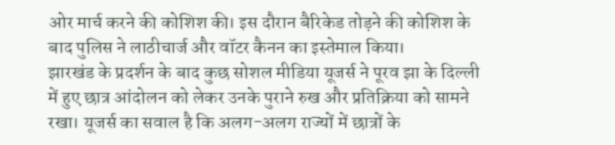ओर मार्च करने की कोशिश की। इस दौरान बैरिकेड तोड़ने की कोशिश के बाद पुलिस ने लाठीचार्ज और वॉटर कैनन का इस्तेमाल किया।
झारखंड के प्रदर्शन के बाद कुछ सोशल मीडिया यूजर्स ने पूरव झा के दिल्ली में हुए छात्र आंदोलन को लेकर उनके पुराने रुख और प्रतिक्रिया को सामने रखा। यूजर्स का सवाल है कि अलग-अलग राज्यों में छात्रों के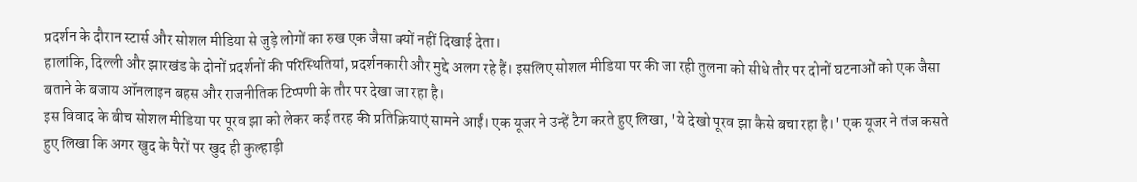प्रदर्शन के दौरान स्टार्स और सोशल मीडिया से जुड़े लोगों का रुख एक जैसा क्यों नहीं दिखाई देता।
हालांकि, दिल्ली और झारखंड के दोनों प्रदर्शनों की परिस्थितियां, प्रदर्शनकारी और मुद्दे अलग रहे हैं। इसलिए सोशल मीडिया पर की जा रही तुलना को सीधे तौर पर दोनों घटनाओं को एक जैसा बताने के बजाय ऑनलाइन बहस और राजनीतिक टिप्पणी के तौर पर देखा जा रहा है।
इस विवाद के बीच सोशल मीडिया पर पूरव झा को लेकर कई तरह की प्रतिक्रियाएं सामने आईं। एक यूजर ने उन्हें टैग करते हुए लिखा, 'ये देखो पूरव झा कैसे बचा रहा है।' एक यूजर ने तंज कसते हुए लिखा कि अगर खुद के पैरों पर खुद ही कुल्हाड़ी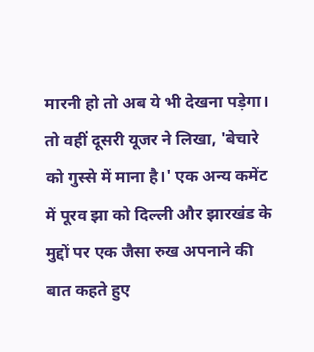मारनी हो तो अब ये भी देखना पड़ेगा। तो वहीं दूसरी यूजर ने लिखा, 'बेचारे को गुस्से में माना है।' एक अन्य कमेंट में पूरव झा को दिल्ली और झारखंड के मुद्दों पर एक जैसा रुख अपनाने की बात कहते हुए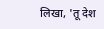लिखा, 'तू देश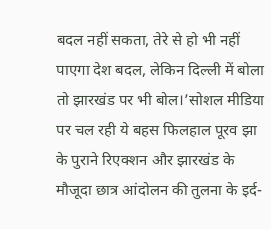बदल नहीं सकता, तेरे से हो भी नहीं पाएगा देश बदल, लेकिन दिल्ली में बोला तो झारखंड पर भी बोल।’सोशल मीडिया पर चल रही ये बहस फिलहाल पूरव झा के पुराने रिएक्शन और झारखंड के मौजूदा छात्र आंदोलन की तुलना के इर्द-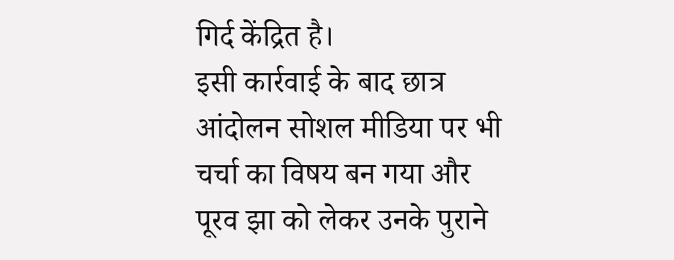गिर्द केंद्रित है।
इसी कार्रवाई के बाद छात्र आंदोलन सोशल मीडिया पर भी चर्चा का विषय बन गया और पूरव झा को लेकर उनके पुराने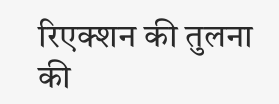रिएक्शन की तुलना की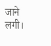जाने लगी।